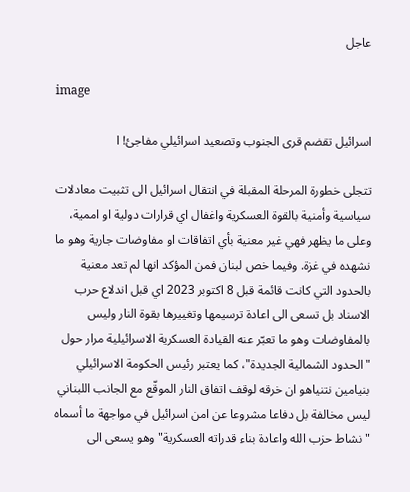عاجل

image

اسرائيل تقضم قرى الجنوب وتصعيد اسرائيلي مفاجئ! ا

تتجلى خطورة المرحلة المقبلة في انتقال اسرائيل الى تثبيت معادلات سياسية وأمنية بالقوة العسكرية واغفال اي قرارات دولية او اممية، وعلى ما يظهر فهي غير معنية بأي اتفاقات او مفاوضات جارية وهو ما نشهده في غزة. وفيما خص لبنان فمن المؤكد انها لم تعد معنية بالحدود التي كانت قائمة قبل 8 اكتوبر 2023 اي قبل اندلاع حرب الاسناد بل تسعى الى اعادة ترسيمها وتغييرها بقوة النار وليس بالمفاوضات وهو ما تعبّر عنه القيادة العسكرية الاسرائيلية مرار حول "الحدود الشمالية الجديدة"، كما يعتبر رئيس الحكومة الاسرائيلي بنيامين نتنياهو ان خرقه لوقف اتفاق النار الموقّع مع الجانب اللبناني ليس مخالفة بل دفاعا مشروعا عن امن اسرائيل في مواجهة ما أسماه "نشاط حزب الله واعادة بناء قدراته العسكرية" وهو يسعى الى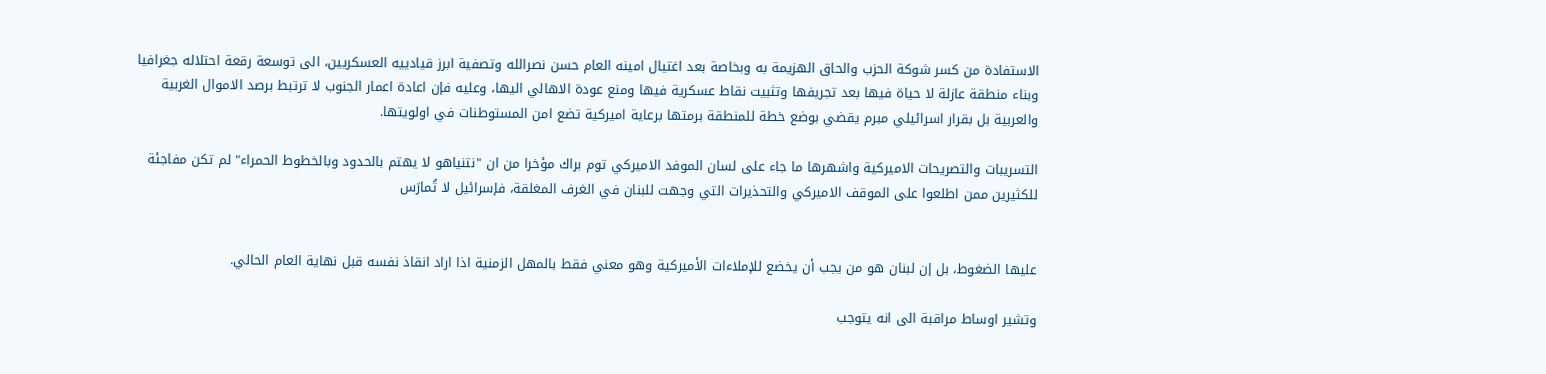الاستفادة من كسر شوكة الحزب والحاق الهزيمة به وبخاصة بعد اغتيال امينه العام حسن نصرالله وتصفية ابرز قيادييه العسكريين، الى توسعة رقعة احتلاله جغرافيا وبناء منطقة عازلة لا حياة فيها بعد تجريفها وتثبيت نقاط عسكرية فيها ومنع عودة الاهالي اليها، وعليه فإن اعادة اعمار الجنوب لا ترتبط برصد الاموال الغربية والعربية بل بقرار اسرائيلي مبرم يقضي بوضع خطة للمنطقة برمتها برعاية اميركية تضع امن المستوطنات في اولويتها.

التسريبات والتصريحات الاميركية واشهرها ما جاء على لسان الموفد الاميركي توم براك مؤخرا من ان "نتنياهو لا يهتم بالحدود وبالخطوط الحمراء" لم تكن مفاجئة للكثيرين ممن اطلعوا على الموقف الاميركي والتحذيرات التي وجهت للبنان في الغرف المغلقة، فإسرائيل لا تُمارَس


عليها الضغوط، بل إن لبنان هو من يجب أن يخضع للإملاءات الأميركية وهو معني فقط بالمهل الزمنية اذا اراد انقاذ نفسه قبل نهاية العام الحالي.

وتشير اوساط مراقبة الى انه يتوجب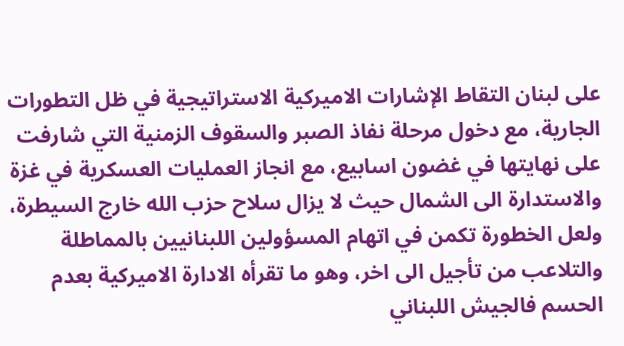على لبنان التقاط الإشارات الاميركية الاستراتيجية في ظل التطورات الجارية، مع دخول مرحلة نفاذ الصبر والسقوف الزمنية التي شارفت على نهايتها في غضون اسابيع، مع انجاز العمليات العسكرية في غزة والاستدارة الى الشمال حيث لا يزال سلاح حزب الله خارج السيطرة، ولعل الخطورة تكمن في اتهام المسؤولين اللبنانيين بالمماطلة والتلاعب من تأجيل الى اخر، وهو ما تقرأه الادارة الاميركية بعدم الحسم فالجيش اللبناني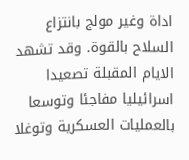اداة وغير مولج بانتزاع السلاح بالقوة. وقد تشهد الايام المقبلة تصعيدا اسرائيليا مفاجئا وتوسعا بالعمليات العسكرية وتوغلا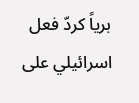برياً كردّ فعل اسرائيلي على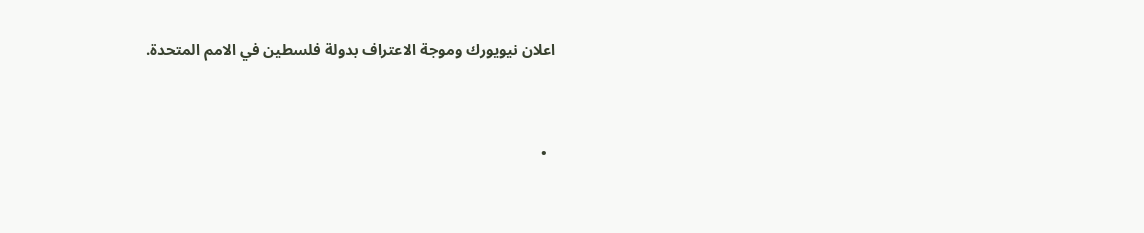اعلان نيويورك وموجة الاعتراف بدولة فلسطين في الامم المتحدة.


  •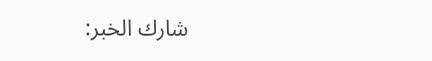شارك الخبر: